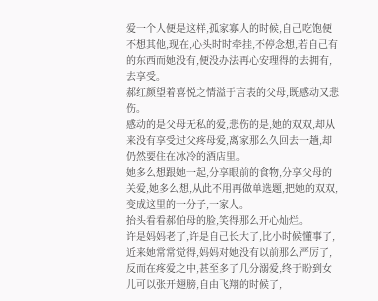爱一个人便是这样,孤家寡人的时候,自己吃饱便不想其他,现在,心头时时牵挂,不停念想,若自己有的东西而她没有,便没办法再心安理得的去拥有,去享受。
郝红颜望着喜悦之情溢于言表的父母,既感动又悲伤。
感动的是父母无私的爱,悲伤的是,她的双双,却从来没有享受过父疼母爱,离家那么久回去一趟,却仍然要住在冰冷的酒店里。
她多么想跟她一起,分享眼前的食物,分享父母的关爱,她多么想,从此不用再做单选题,把她的双双,变成这里的一分子,一家人。
抬头看看郝伯母的脸,笑得那么开心灿烂。
许是妈妈老了,许是自己长大了,比小时候懂事了,近来她常常觉得,妈妈对她没有以前那么严厉了,反而在疼爱之中,甚至多了几分溺爱,终于盼到女儿可以张开翅膀,自由飞翔的时候了,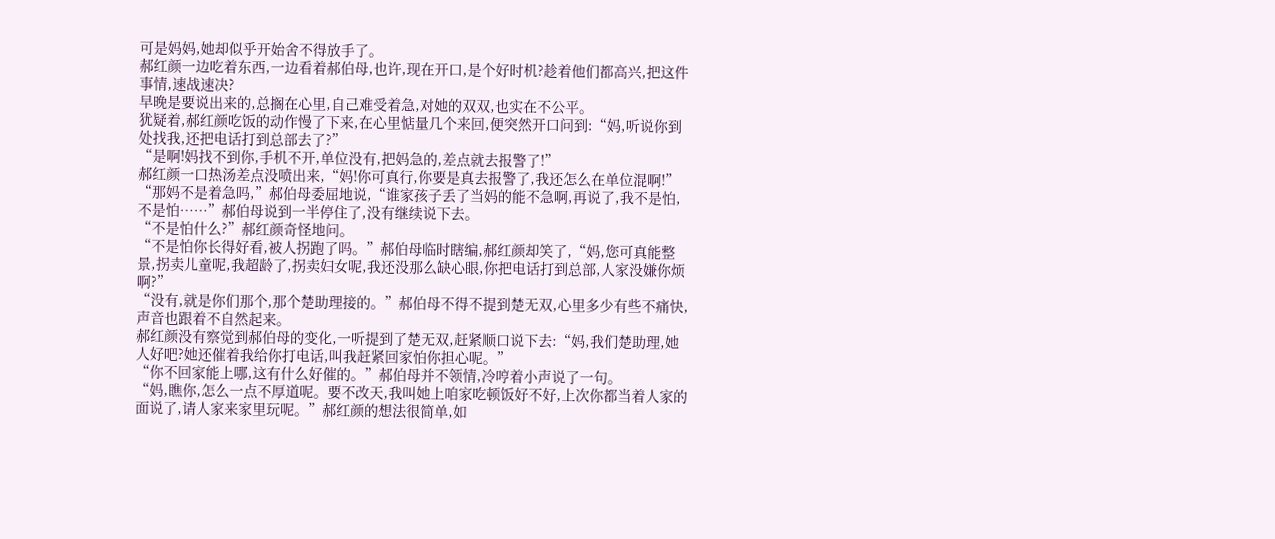可是妈妈,她却似乎开始舍不得放手了。
郝红颜一边吃着东西,一边看着郝伯母,也许,现在开口,是个好时机?趁着他们都高兴,把这件事情,速战速决?
早晚是要说出来的,总搁在心里,自己难受着急,对她的双双,也实在不公平。
犹疑着,郝红颜吃饭的动作慢了下来,在心里惦量几个来回,便突然开口问到:“妈,听说你到处找我,还把电话打到总部去了?”
“是啊!妈找不到你,手机不开,单位没有,把妈急的,差点就去报警了!”
郝红颜一口热汤差点没喷出来,“妈!你可真行,你要是真去报警了,我还怎么在单位混啊!”
“那妈不是着急吗,”郝伯母委屈地说,“谁家孩子丢了当妈的能不急啊,再说了,我不是怕,不是怕……”郝伯母说到一半停住了,没有继续说下去。
“不是怕什么?”郝红颜奇怪地问。
“不是怕你长得好看,被人拐跑了吗。”郝伯母临时瞎编,郝红颜却笑了,“妈,您可真能整景,拐卖儿童呢,我超龄了,拐卖妇女呢,我还没那么缺心眼,你把电话打到总部,人家没嫌你烦啊?”
“没有,就是你们那个,那个楚助理接的。”郝伯母不得不提到楚无双,心里多少有些不痛快,声音也跟着不自然起来。
郝红颜没有察觉到郝伯母的变化,一听提到了楚无双,赶紧顺口说下去:“妈,我们楚助理,她人好吧?她还催着我给你打电话,叫我赶紧回家怕你担心呢。”
“你不回家能上哪,这有什么好催的。”郝伯母并不领情,冷哼着小声说了一句。
“妈,瞧你,怎么一点不厚道呢。要不改天,我叫她上咱家吃顿饭好不好,上次你都当着人家的面说了,请人家来家里玩呢。”郝红颜的想法很简单,如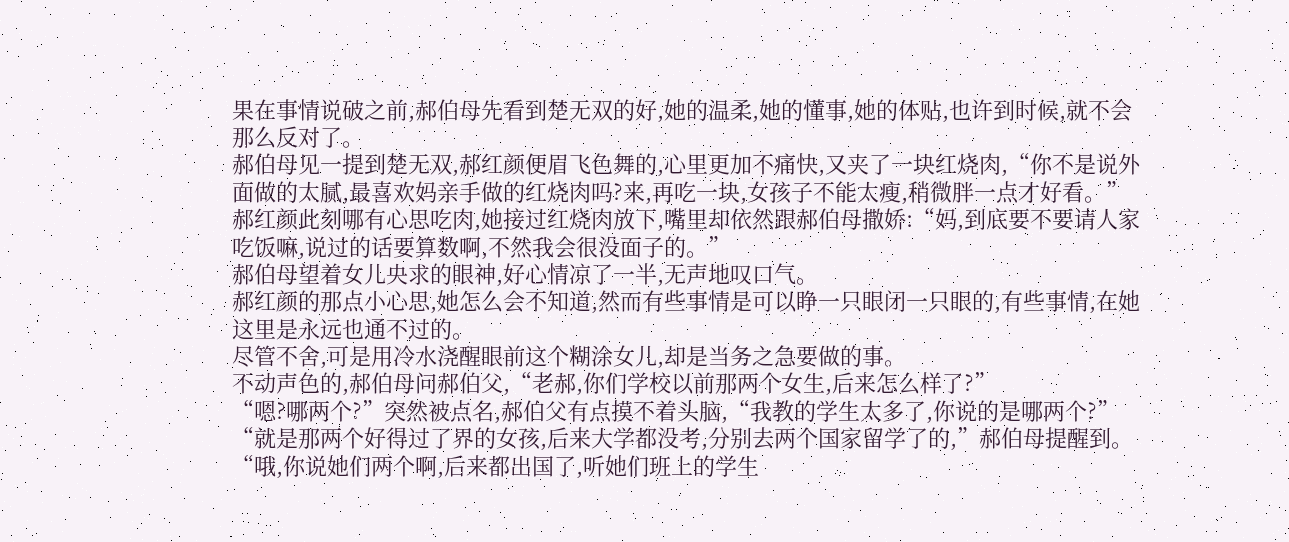果在事情说破之前,郝伯母先看到楚无双的好,她的温柔,她的懂事,她的体贴,也许到时候,就不会那么反对了。
郝伯母见一提到楚无双,郝红颜便眉飞色舞的,心里更加不痛快,又夹了一块红烧肉,“你不是说外面做的太腻,最喜欢妈亲手做的红烧肉吗?来,再吃一块,女孩子不能太瘦,稍微胖一点才好看。”
郝红颜此刻哪有心思吃肉,她接过红烧肉放下,嘴里却依然跟郝伯母撒娇:“妈,到底要不要请人家吃饭嘛,说过的话要算数啊,不然我会很没面子的。”
郝伯母望着女儿央求的眼神,好心情凉了一半,无声地叹口气。
郝红颜的那点小心思,她怎么会不知道,然而有些事情是可以睁一只眼闭一只眼的,有些事情,在她这里是永远也通不过的。
尽管不舍,可是用冷水浇醒眼前这个糊涂女儿,却是当务之急要做的事。
不动声色的,郝伯母问郝伯父,“老郝,你们学校以前那两个女生,后来怎么样了?”
“嗯?哪两个?”突然被点名,郝伯父有点摸不着头脑,“我教的学生太多了,你说的是哪两个?”
“就是那两个好得过了界的女孩,后来大学都没考,分别去两个国家留学了的,”郝伯母提醒到。
“哦,你说她们两个啊,后来都出国了,听她们班上的学生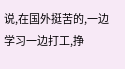说,在国外挺苦的,一边学习一边打工,挣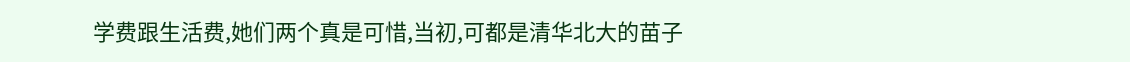学费跟生活费,她们两个真是可惜,当初,可都是清华北大的苗子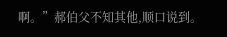啊。”郝伯父不知其他,顺口说到。